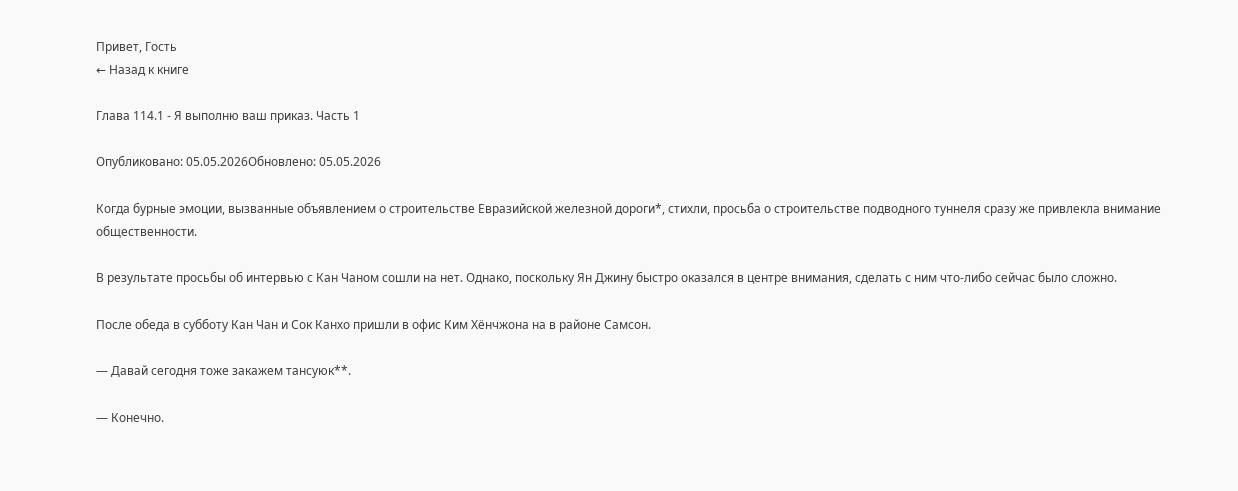Привет, Гость
← Назад к книге

Глава 114.1 - Я выполню ваш приказ. Часть 1

Опубликовано: 05.05.2026Обновлено: 05.05.2026

Когда бурные эмоции, вызванные объявлением о строительстве Евразийской железной дороги*, стихли, просьба о строительстве подводного туннеля сразу же привлекла внимание общественности.

В результате просьбы об интервью с Кан Чаном сошли на нет. Однако, поскольку Ян Джину быстро оказался в центре внимания, сделать с ним что-либо сейчас было сложно.

После обеда в субботу Кан Чан и Сок Канхо пришли в офис Ким Хёнчжона на в районе Самсон.

— Давай сегодня тоже закажем тансуюк**.

— Конечно.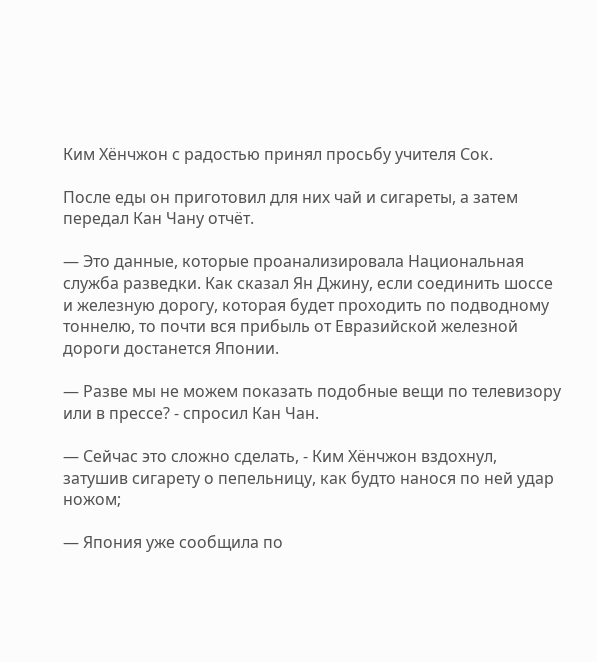Ким Хёнчжон с радостью принял просьбу учителя Сок.

После еды он приготовил для них чай и сигареты, а затем передал Кан Чану отчёт.

— Это данные, которые проанализировала Национальная служба разведки. Как сказал Ян Джину, если соединить шоссе и железную дорогу, которая будет проходить по подводному тоннелю, то почти вся прибыль от Евразийской железной дороги достанется Японии.

— Разве мы не можем показать подобные вещи по телевизору или в прессе? - спросил Кан Чан.

— Сейчас это сложно сделать, - Ким Хёнчжон вздохнул, затушив сигарету о пепельницу, как будто нанося по ней удар ножом;

— Япония уже сообщила по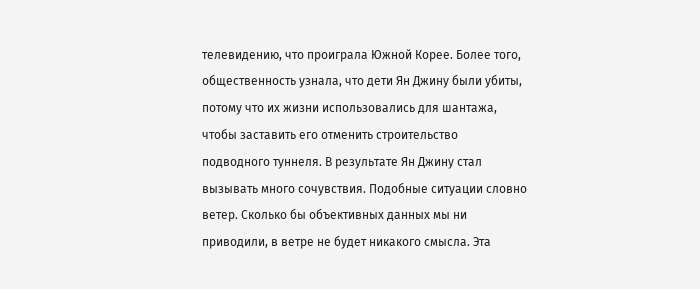телевидению, что проиграла Южной Корее. Более того, общественность узнала, что дети Ян Джину были убиты, потому что их жизни использовались для шантажа, чтобы заставить его отменить строительство подводного туннеля. В результате Ян Джину стал вызывать много сочувствия. Подобные ситуации словно ветер. Сколько бы объективных данных мы ни приводили, в ветре не будет никакого смысла. Эта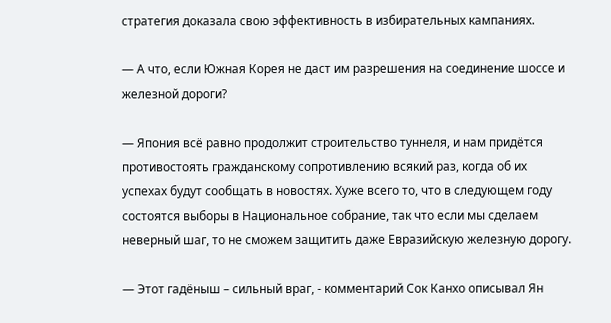стратегия доказала свою эффективность в избирательных кампаниях.

— А что, если Южная Корея не даст им разрешения на соединение шоссе и железной дороги?

— Япония всё равно продолжит строительство туннеля, и нам придётся противостоять гражданскому сопротивлению всякий раз, когда об их успехах будут сообщать в новостях. Хуже всего то, что в следующем году состоятся выборы в Национальное собрание, так что если мы сделаем неверный шаг, то не сможем защитить даже Евразийскую железную дорогу.

— Этот гадёныш – сильный враг, - комментарий Сок Канхо описывал Ян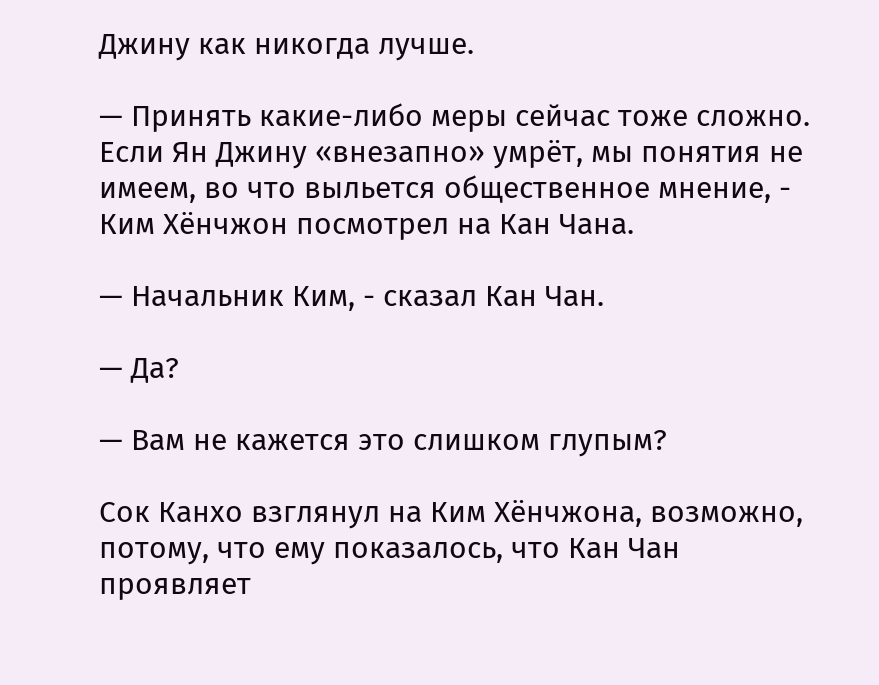Джину как никогда лучше.

— Принять какие-либо меры сейчас тоже сложно. Если Ян Джину «внезапно» умрёт, мы понятия не имеем, во что выльется общественное мнение, - Ким Хёнчжон посмотрел на Кан Чана.

— Начальник Ким, - сказал Кан Чан.

— Да?

— Вам не кажется это слишком глупым?

Сок Канхо взглянул на Ким Хёнчжона, возможно, потому, что ему показалось, что Кан Чан проявляет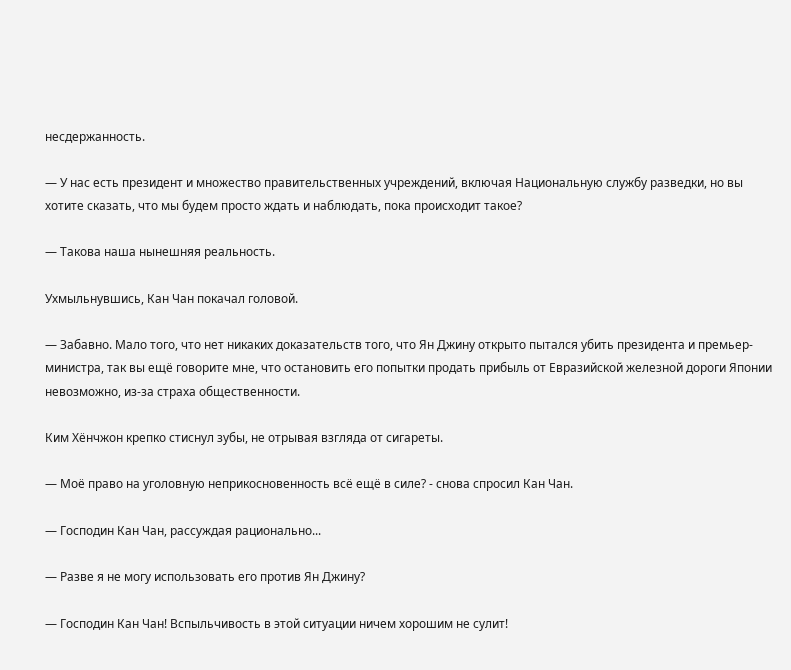несдержанность.

— У нас есть президент и множество правительственных учреждений, включая Национальную службу разведки, но вы хотите сказать, что мы будем просто ждать и наблюдать, пока происходит такое?

— Такова наша нынешняя реальность.

Ухмыльнувшись, Кан Чан покачал головой.

— Забавно. Мало того, что нет никаких доказательств того, что Ян Джину открыто пытался убить президента и премьер-министра, так вы ещё говорите мне, что остановить его попытки продать прибыль от Евразийской железной дороги Японии невозможно, из-за страха общественности.

Ким Хёнчжон крепко стиснул зубы, не отрывая взгляда от сигареты.

— Моё право на уголовную неприкосновенность всё ещё в силе? - снова спросил Кан Чан.

— Господин Кан Чан, рассуждая рационально...

— Разве я не могу использовать его против Ян Джину?

— Господин Кан Чан! Вспыльчивость в этой ситуации ничем хорошим не сулит!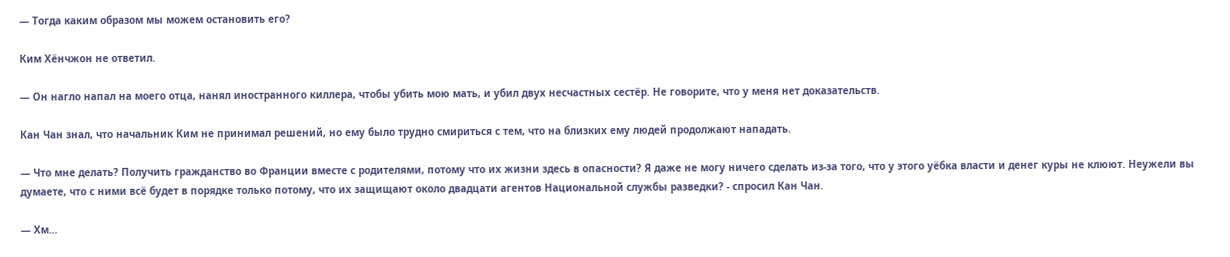— Тогда каким образом мы можем остановить его?

Ким Хёнчжон не ответил.

— Он нагло напал на моего отца, нанял иностранного киллера, чтобы убить мою мать, и убил двух несчастных сестёр. Не говорите, что у меня нет доказательств.

Кан Чан знал, что начальник Ким не принимал решений, но ему было трудно смириться с тем, что на близких ему людей продолжают нападать.

— Что мне делать? Получить гражданство во Франции вместе с родителями, потому что их жизни здесь в опасности? Я даже не могу ничего сделать из-за того, что у этого уёбка власти и денег куры не клюют. Неужели вы думаете, что с ними всё будет в порядке только потому, что их защищают около двадцати агентов Национальной службы разведки? - спросил Кан Чан.

— Хм…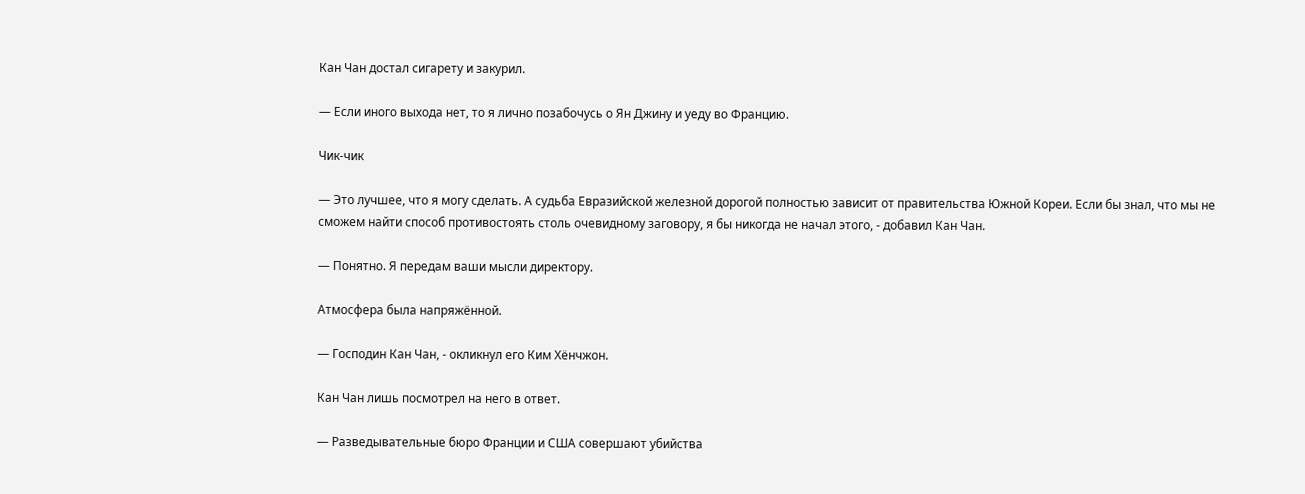Кан Чан достал сигарету и закурил.

— Если иного выхода нет, то я лично позабочусь о Ян Джину и уеду во Францию.

Чик-чик

— Это лучшее, что я могу сделать. А судьба Евразийской железной дорогой полностью зависит от правительства Южной Кореи. Если бы знал, что мы не сможем найти способ противостоять столь очевидному заговору, я бы никогда не начал этого, - добавил Кан Чан.

— Понятно. Я передам ваши мысли директору.

Атмосфера была напряжённой.

— Господин Кан Чан, - окликнул его Ким Хёнчжон.

Кан Чан лишь посмотрел на него в ответ.

— Разведывательные бюро Франции и США совершают убийства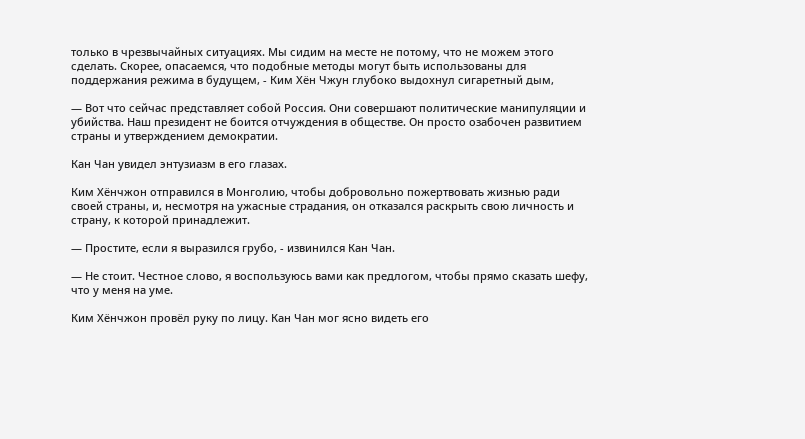только в чрезвычайных ситуациях. Мы сидим на месте не потому, что не можем этого сделать. Скорее, опасаемся, что подобные методы могут быть использованы для поддержания режима в будущем, - Ким Хён Чжун глубоко выдохнул сигаретный дым,

— Вот что сейчас представляет собой Россия. Они совершают политические манипуляции и убийства. Наш президент не боится отчуждения в обществе. Он просто озабочен развитием страны и утверждением демократии.

Кан Чан увидел энтузиазм в его глазах.

Ким Хёнчжон отправился в Монголию, чтобы добровольно пожертвовать жизнью ради своей страны, и, несмотря на ужасные страдания, он отказался раскрыть свою личность и страну, к которой принадлежит.

— Простите, если я выразился грубо, - извинился Кан Чан.

— Не стоит. Честное слово, я воспользуюсь вами как предлогом, чтобы прямо сказать шефу, что у меня на уме.

Ким Хёнчжон провёл руку по лицу. Кан Чан мог ясно видеть его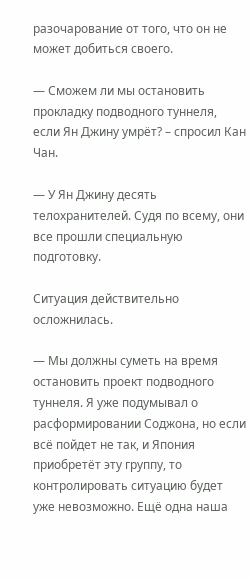разочарование от того, что он не может добиться своего.

— Сможем ли мы остановить прокладку подводного туннеля, если Ян Джину умрёт? – спросил Кан Чан.

— У Ян Джину десять телохранителей. Судя по всему, они все прошли специальную подготовку.

Ситуация действительно осложнилась.

— Мы должны суметь на время остановить проект подводного туннеля. Я уже подумывал о расформировании Соджона, но если всё пойдет не так, и Япония приобретёт эту группу, то контролировать ситуацию будет уже невозможно. Ещё одна наша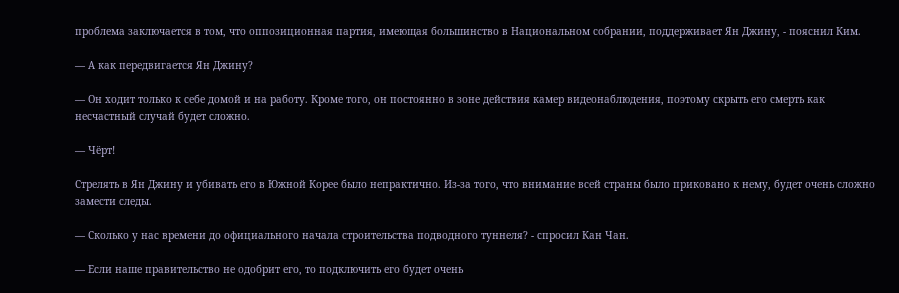проблема заключается в том, что оппозиционная партия, имеющая большинство в Национальном собрании, поддерживает Ян Джину, - пояснил Ким.

— А как передвигается Ян Джину?

— Он ходит только к себе домой и на работу. Кроме того, он постоянно в зоне действия камер видеонаблюдения, поэтому скрыть его смерть как несчастный случай будет сложно.

— Чёрт!

Стрелять в Ян Джину и убивать его в Южной Корее было непрактично. Из-за того, что внимание всей страны было приковано к нему, будет очень сложно замести следы.

— Сколько у нас времени до официального начала строительства подводного туннеля? - спросил Кан Чан.

— Если наше правительство не одобрит его, то подключить его будет очень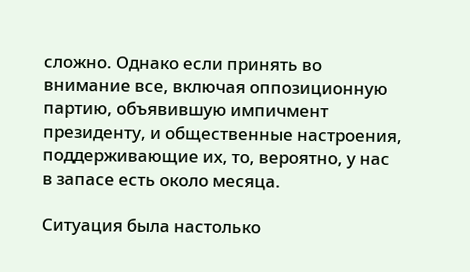сложно. Однако если принять во внимание все, включая оппозиционную партию, объявившую импичмент президенту, и общественные настроения, поддерживающие их, то, вероятно, у нас в запасе есть около месяца.

Ситуация была настолько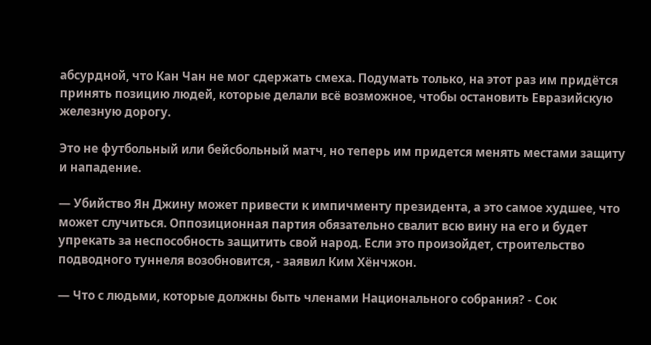абсурдной, что Кан Чан не мог сдержать смеха. Подумать только, на этот раз им придётся принять позицию людей, которые делали всё возможное, чтобы остановить Евразийскую железную дорогу.

Это не футбольный или бейсбольный матч, но теперь им придется менять местами защиту и нападение.

— Убийство Ян Джину может привести к импичменту президента, а это самое худшее, что может случиться. Оппозиционная партия обязательно свалит всю вину на его и будет упрекать за неспособность защитить свой народ. Если это произойдет, строительство подводного туннеля возобновится, - заявил Ким Хёнчжон.

— Что с людьми, которые должны быть членами Национального собрания? - Сок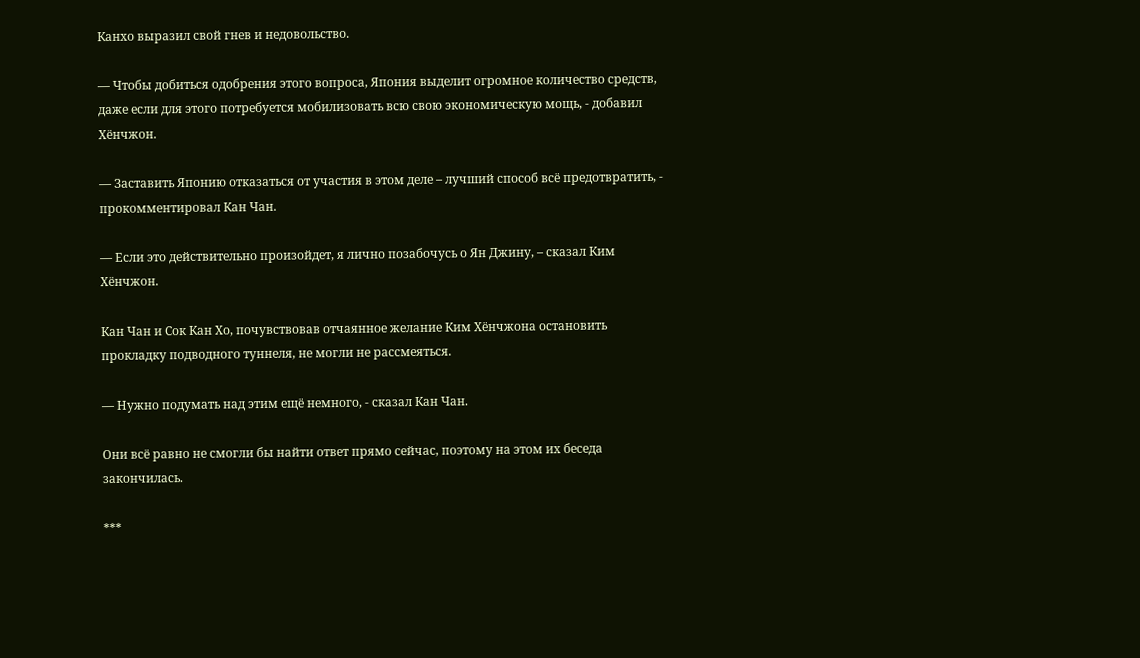Канхо выразил свой гнев и недовольство.

— Чтобы добиться одобрения этого вопроса, Япония выделит огромное количество средств, даже если для этого потребуется мобилизовать всю свою экономическую мощь, - добавил Хёнчжон.

— Заставить Японию отказаться от участия в этом деле – лучший способ всё предотвратить, - прокомментировал Кан Чан.

— Если это действительно произойдет, я лично позабочусь о Ян Джину, – сказал Ким Хёнчжон.

Кан Чан и Сок Кан Хо, почувствовав отчаянное желание Ким Хёнчжона остановить прокладку подводного туннеля, не могли не рассмеяться.

— Нужно подумать над этим ещё немного, - сказал Кан Чан.

Они всё равно не смогли бы найти ответ прямо сейчас, поэтому на этом их беседа закончилась.

***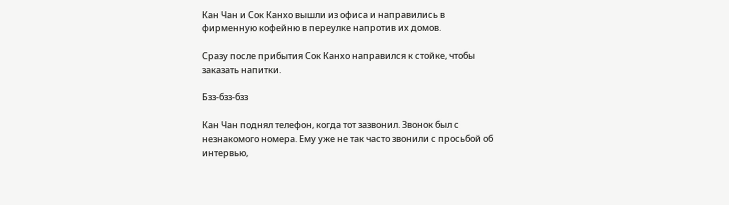Кан Чан и Сок Канхо вышли из офиса и направились в фирменную кофейню в переулке напротив их домов.

Сразу после прибытия Сок Канхо направился к стойке, чтобы заказать напитки.

Бзз-бзз-бзз

Кан Чан поднял телефон, когда тот зазвонил. Звонок был с незнакомого номера. Ему уже не так часто звонили с просьбой об интервью,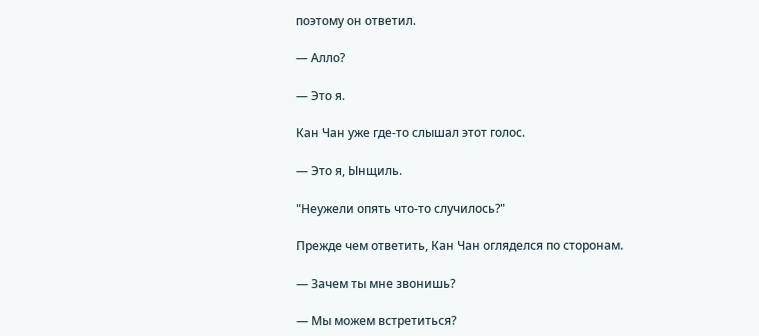поэтому он ответил.

— Алло?

— Это я.

Кан Чан уже где-то слышал этот голос.

— Это я, Ынщиль.

"Неужели опять что-то случилось?"

Прежде чем ответить, Кан Чан огляделся по сторонам.

— Зачем ты мне звонишь?

— Мы можем встретиться?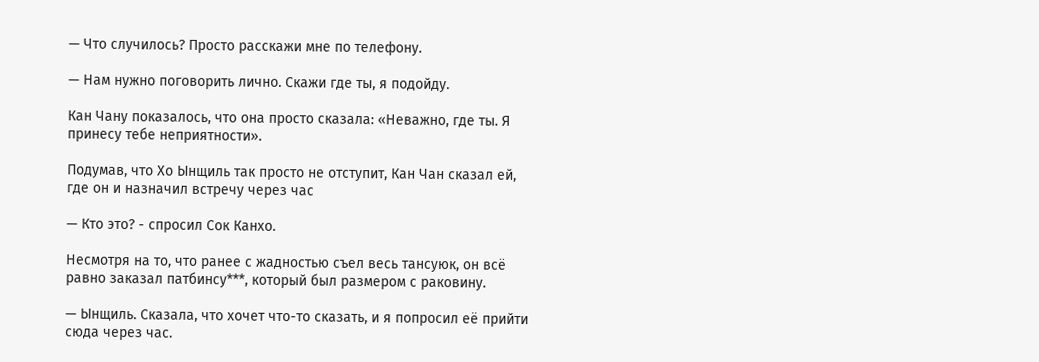— Что случилось? Просто расскажи мне по телефону.

— Нам нужно поговорить лично. Скажи где ты, я подойду.

Кан Чану показалось, что она просто сказала: «Неважно, где ты. Я принесу тебе неприятности».

Подумав, что Хо Ынщиль так просто не отступит, Кан Чан сказал ей, где он и назначил встречу через час

— Кто это? - спросил Сок Канхо.

Несмотря на то, что ранее с жадностью съел весь тансуюк, он всё равно заказал патбинсу***, который был размером с раковину.

— Ынщиль. Сказала, что хочет что-то сказать, и я попросил её прийти сюда через час.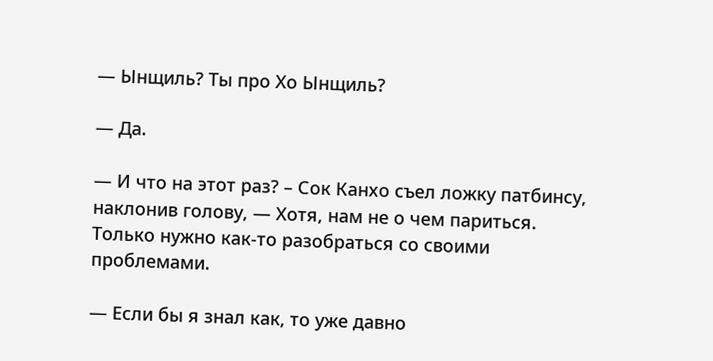— Ынщиль? Ты про Хо Ынщиль?

— Да.

— И что на этот раз? – Сок Канхо съел ложку патбинсу, наклонив голову, — Хотя, нам не о чем париться. Только нужно как-то разобраться со своими проблемами.

— Если бы я знал как, то уже давно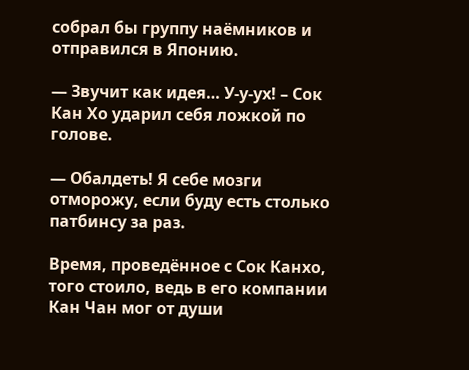собрал бы группу наёмников и отправился в Японию.

— Звучит как идея… У-у-ух! – Сок Кан Хо ударил себя ложкой по голове.

— Обалдеть! Я себе мозги отморожу, если буду есть столько патбинсу за раз.

Время, проведённое с Сок Канхо, того стоило, ведь в его компании Кан Чан мог от души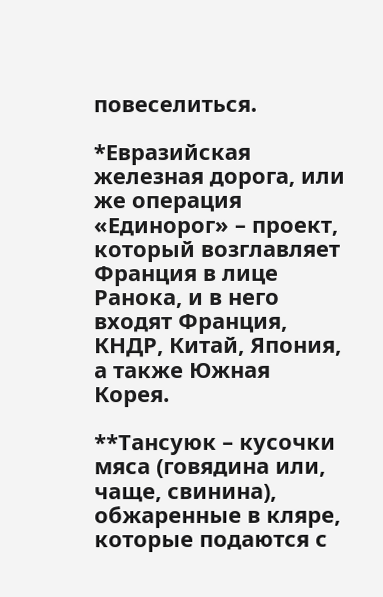повеселиться.

*Евразийская железная дорога, или же операция «Единорог» – проект, который возглавляет Франция в лице Ранока, и в него входят Франция, КНДР, Китай, Япония, а также Южная Корея.

**Тансуюк – кусочки мяса (говядина или, чаще, свинина), обжаренные в кляре, которые подаются с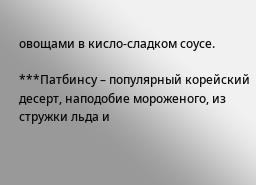овощами в кисло-сладком соусе.

***Патбинсу – популярный корейский десерт, наподобие мороженого, из стружки льда и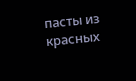пасты из красных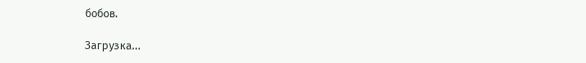бобов.

Загрузка...